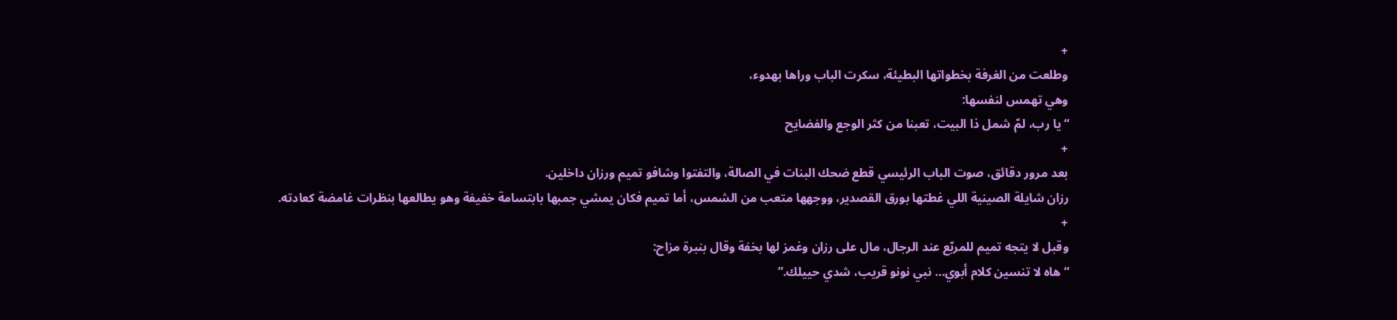+
وطلعت من الغرفة بخطواتها البطيئة، سكرت الباب وراها بهدوء،
وهي تهمس لنفسها:
“يا رب، لمّ شمل ذا البيت، تعبنا من كثر الوجع والفضايح
+
بعد مرور دقائق، صوت الباب الرئيسي قطع ضحك البنات في الصالة، والتفتوا وشافو تميم ورزان داخلين.
رزان شايلة الصينية اللي غطتها بورق القصدير، ووجهها متعب من الشمس، أما تميم فكان يمشي جمبها بابتسامة خفيفة وهو يطالعها بنظرات غامضة كعادته.
+
وقبل لا يتجه تميم للمربّع عند الرجال، مال على رزان وغمز لها بخفة وقال بنبرة مزاح:
“هاه لا تنسين كلام أبوي… نبي نونو قريب، شدي حييلك.”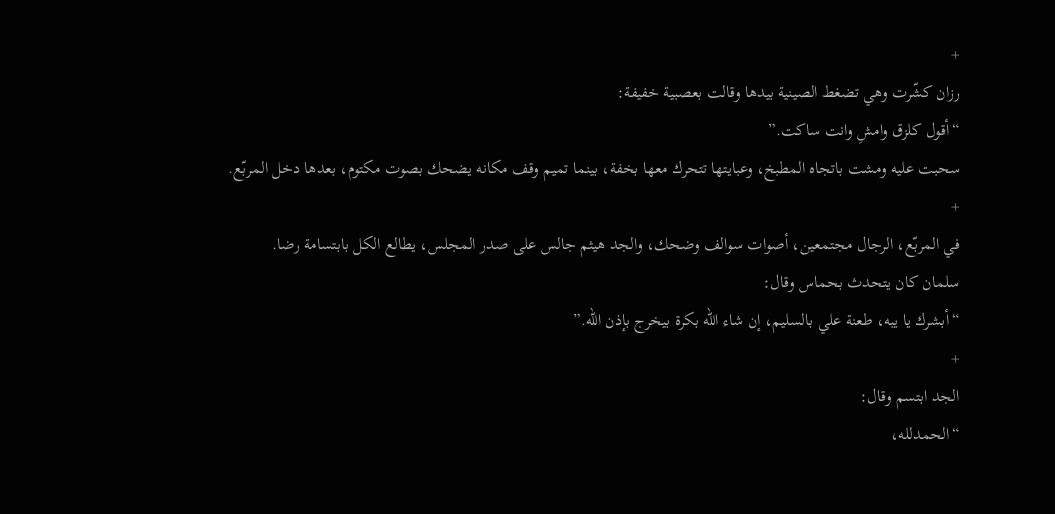+
رزان كشّرت وهي تضغط الصينية بيدها وقالت بعصبية خفيفة:
“أقول كلزق وامشِ وانت ساكت.”
سحبت عليه ومشت باتجاه المطبخ، وعبايتها تتحرك معها بخفة، بينما تميم وقف مكانه يضحك بصوت مكتوم، بعدها دخل المربّع.
+
في المربّع، الرجال مجتمعين، أصوات سوالف وضحك، والجد هيثم جالس على صدر المجلس، يطالع الكل بابتسامة رضا.
سلمان كان يتحدث بحماس وقال:
“أبشرك يا يبه، طعنة علي بالسليم، إن شاء الله بكرة بيخرج بإذن الله.”
+
الجد ابتسم وقال:
“الحمدلله،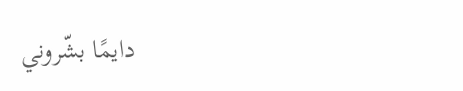دايمًا بشّروني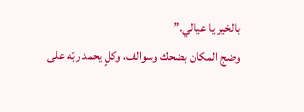بالخير يا عيالي.”
وضج المكان بضحك وسوالف، وكلٍ يحمد ربّه على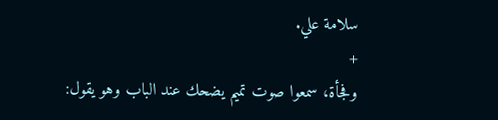سلامة علي.
+
وفجأة، سمعوا صوت تميم يضحك عند الباب وهو يقول: